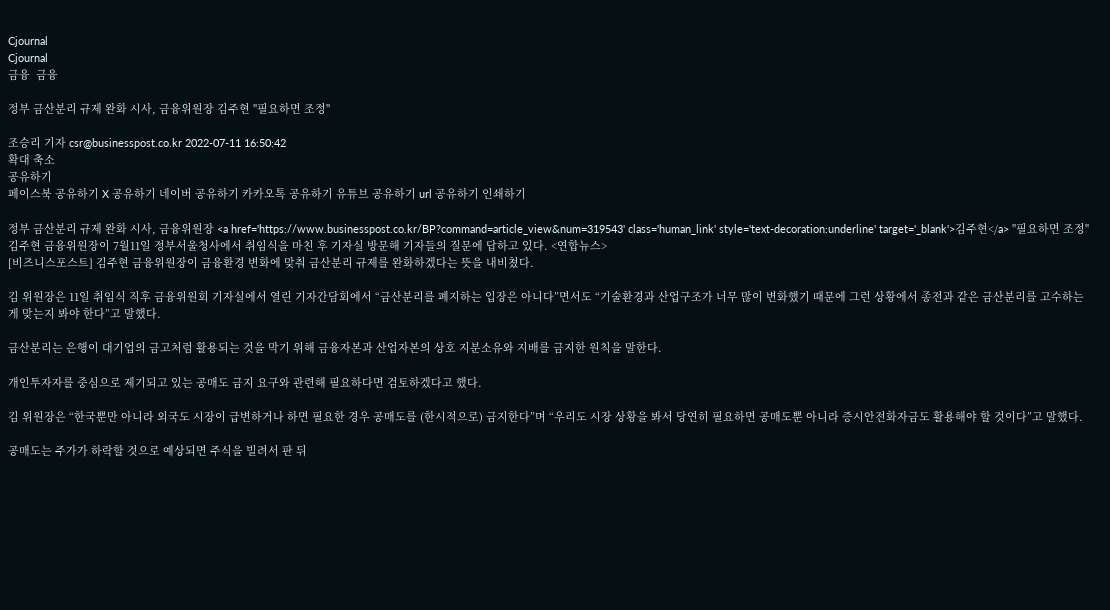Cjournal
Cjournal
금융  금융

정부 금산분리 규제 완화 시사, 금융위원장 김주현 "필요하면 조정"

조승리 기자 csr@businesspost.co.kr 2022-07-11 16:50:42
확대 축소
공유하기
페이스북 공유하기 X 공유하기 네이버 공유하기 카카오톡 공유하기 유튜브 공유하기 url 공유하기 인쇄하기

정부 금산분리 규제 완화 시사, 금융위원장 <a href='https://www.businesspost.co.kr/BP?command=article_view&num=319543' class='human_link' style='text-decoration:underline' target='_blank'>김주현</a> "필요하면 조정"
김주현 금융위원장이 7월11일 정부서울청사에서 취임식을 마친 후 기자실 방문해 기자들의 질문에 답하고 있다. <연합뉴스>
[비즈니스포스트] 김주현 금융위원장이 금융환경 변화에 맞춰 금산분리 규제를 완화하겠다는 뜻을 내비쳤다.

김 위원장은 11일 취임식 직후 금융위원회 기자실에서 열린 기자간담회에서 “금산분리를 폐지하는 입장은 아니다”면서도 “기술환경과 산업구조가 너무 많이 변화했기 때문에 그런 상황에서 종전과 같은 금산분리를 고수하는 게 맞는지 봐야 한다”고 말했다.

금산분리는 은행이 대기업의 금고처럼 활용되는 것을 막기 위해 금융자본과 산업자본의 상호 지분소유와 지배를 금지한 원칙을 말한다.

개인투자자를 중심으로 제기되고 있는 공매도 금지 요구와 관련해 필요하다면 검토하겠다고 했다.

김 위원장은 “한국뿐만 아니라 외국도 시장이 급변하거나 하면 필요한 경우 공매도를 (한시적으로) 금지한다”며 “우리도 시장 상황을 봐서 당연히 필요하면 공매도뿐 아니라 증시안전화자금도 활용해야 할 것이다”고 말했다.

공매도는 주가가 하락할 것으로 예상되면 주식을 빌려서 판 뒤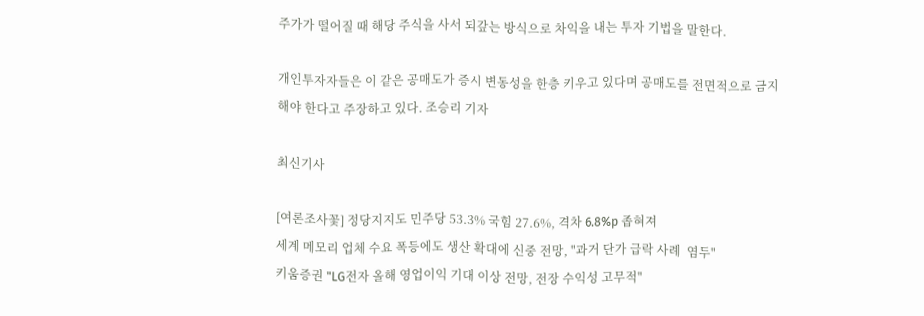주가가 떨어질 때 해당 주식을 사서 되갚는 방식으로 차익을 내는 투자 기법을 말한다.

개인투자자들은 이 같은 공매도가 증시 변동성을 한층 키우고 있다며 공매도를 전면적으로 금지해야 한다고 주장하고 있다. 조승리 기자

최신기사

[여론조사꽃] 정당지지도 민주당 53.3% 국힘 27.6%, 격차 6.8%p 좁혀져
세계 메모리 업체 수요 폭등에도 생산 확대에 신중 전망, "과거 단가 급락 사례  염두"
키움증권 "LG전자 올해 영업이익 기대 이상 전망, 전장 수익성 고무적"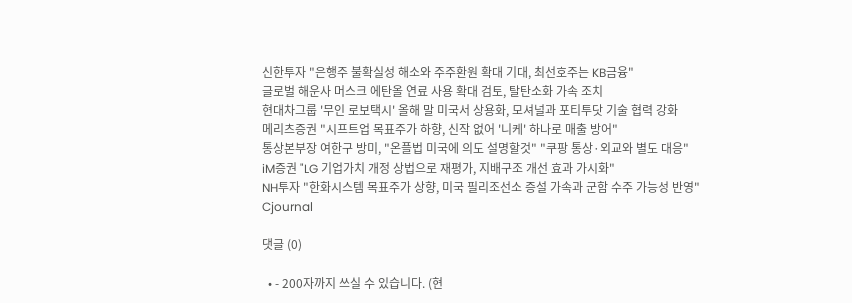신한투자 "은행주 불확실성 해소와 주주환원 확대 기대, 최선호주는 KB금융"
글로벌 해운사 머스크 에탄올 연료 사용 확대 검토, 탈탄소화 가속 조치
현대차그룹 '무인 로보택시' 올해 말 미국서 상용화, 모셔널과 포티투닷 기술 협력 강화
메리츠증권 "시프트업 목표주가 하향, 신작 없어 '니케' 하나로 매출 방어"
통상본부장 여한구 방미, "온플법 미국에 의도 설명할것" "쿠팡 통상·외교와 별도 대응"
iM증권 "LG 기업가치 개정 상법으로 재평가, 지배구조 개선 효과 가시화"
NH투자 "한화시스템 목표주가 상향, 미국 필리조선소 증설 가속과 군함 수주 가능성 반영"
Cjournal

댓글 (0)

  • - 200자까지 쓰실 수 있습니다. (현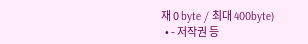재 0 byte / 최대 400byte)
  • - 저작권 등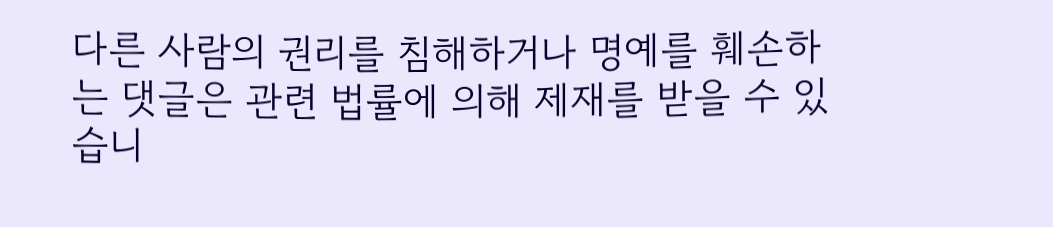다른 사람의 권리를 침해하거나 명예를 훼손하는 댓글은 관련 법률에 의해 제재를 받을 수 있습니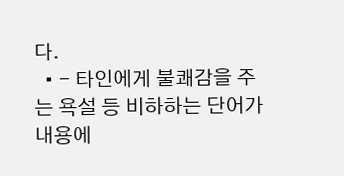다.
  • - 타인에게 불쾌감을 주는 욕설 등 비하하는 단어가 내용에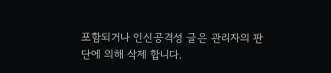포함되거나 인신공격성 글은 관리자의 판단에 의해 삭제 합니다.